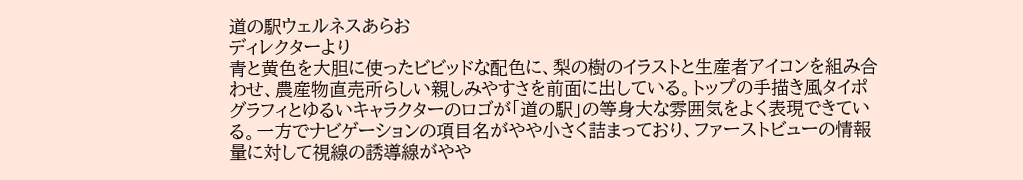道の駅ウェルネスあらお
ディレクターより
青と黄色を大胆に使ったビビッドな配色に、梨の樹のイラストと生産者アイコンを組み合わせ、農産物直売所らしい親しみやすさを前面に出している。トップの手描き風タイポグラフィとゆるいキャラクターのロゴが「道の駅」の等身大な雰囲気をよく表現できている。一方でナビゲーションの項目名がやや小さく詰まっており、ファーストビューの情報量に対して視線の誘導線がやや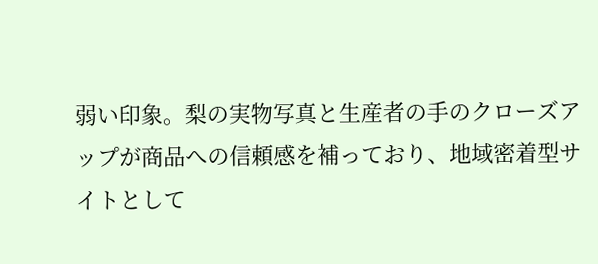弱い印象。梨の実物写真と生産者の手のクローズアップが商品への信頼感を補っており、地域密着型サイトとして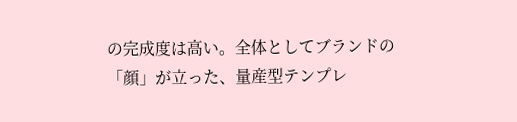の完成度は高い。全体としてブランドの「顔」が立った、量産型テンプレ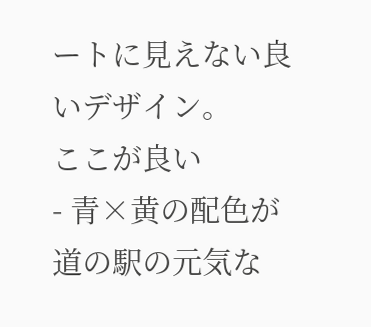ートに見えない良いデザイン。
ここが良い
- 青×黄の配色が道の駅の元気な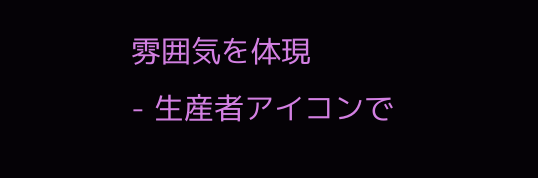雰囲気を体現
- 生産者アイコンで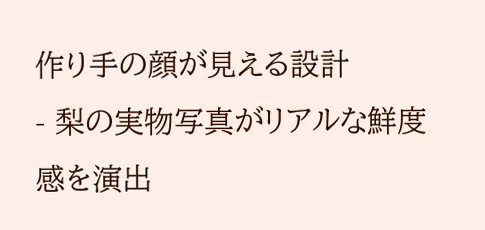作り手の顔が見える設計
- 梨の実物写真がリアルな鮮度感を演出